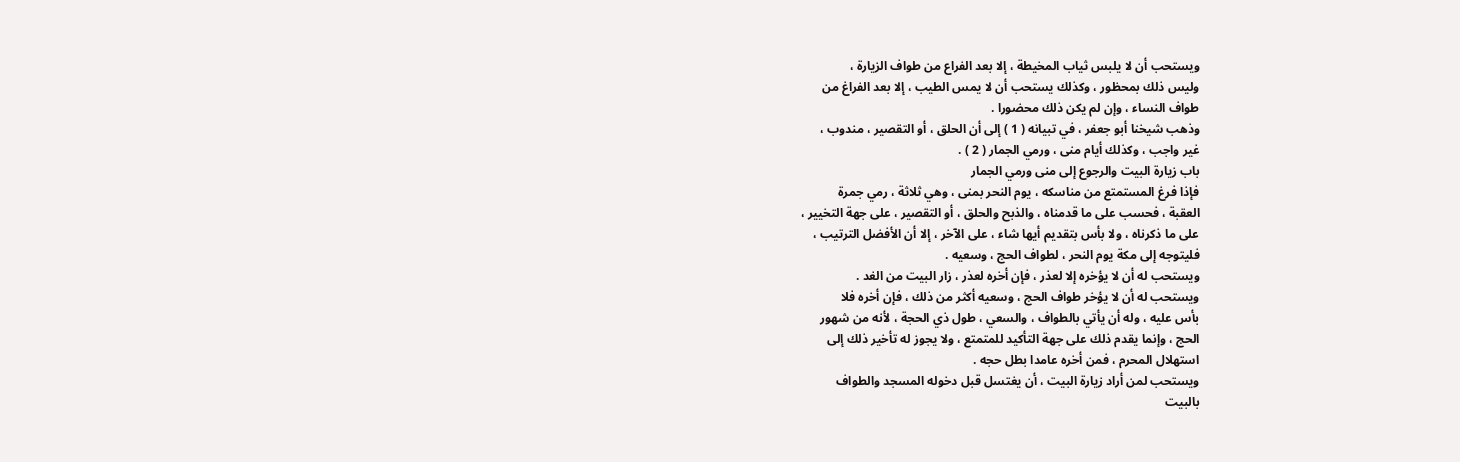ويستحب أن لا يلبس ثياب المخيطة ، إلا بعد الفراع من طواف الزيارة ،
وليس ذلك بمحظور ، وكذلك يستحب أن لا يمس الطيب ، إلا بعد الفراغ من
طواف النساء ، وإن لم يكن ذلك محضورا .
وذهب شيخنا أبو جعفر ، في تبيانه ( 1 ) إلى أن الحلق ، أو التقصير ، مندوب ،
غير واجب ، وكذلك أيام منى ، ورمي الجمار ( 2 ) .
باب زيارة البيت والرجوع إلى منى ورمي الجمار
فإذا فرغ المستمتع من مناسكه ، يوم النحر بمنى ، وهي ثلاثة ، رمي جمرة
العقبة ، فحسب على ما قدمناه ، والذبح والحلق ، أو التقصير ، على جهة التخيير ،
على ما ذكرناه ، ولا بأس بتقديم أيها شاء ، على الآخر ، إلا أن الأفضل الترتيب ،
فليتوجه إلى مكة يوم النحر ، لطواف الحج ، وسعيه .
ويستحب له أن لا يؤخره إلا لعذر ، فإن أخره لعذر ، زار البيت من الغد .
ويستحب له أن لا يؤخر طواف الحج ، وسعيه أكثر من ذلك ، فإن أخره فلا
بأس عليه ، وله أن يأتي بالطواف ، والسعي ، طول ذي الحجة ، لأنه من شهور
الحج ، وإنما يقدم ذلك على جهة التأكيد للمتمتع ، ولا يجوز له تأخير ذلك إلى
استهلال المحرم ، فمن أخره عامدا بطل حجه .
ويستحب لمن أراد زيارة البيت ، أن يغتسل قبل دخوله المسجد والطواف
بالبيت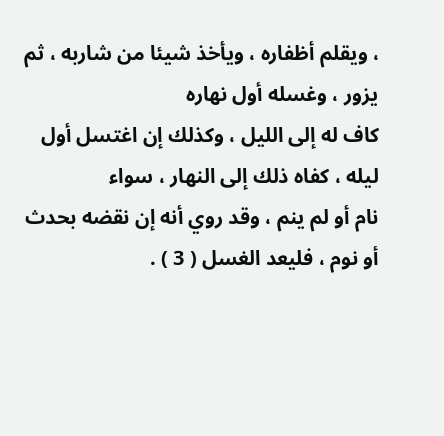، ويقلم أظفاره ، ويأخذ شيئا من شاربه ، ثم يزور ، وغسله أول نهاره
كاف له إلى الليل ، وكذلك إن اغتسل أول ليله ، كفاه ذلك إلى النهار ، سواء
نام أو لم ينم ، وقد روي أنه إن نقضه بحدث أو نوم ، فليعد الغسل ( 3 ) .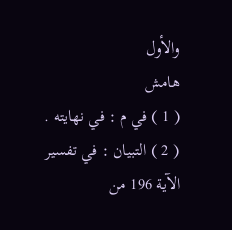والأول
هامش
( 1 ) في م : في نهايته .
( 2 ) التبيان : في تفسير الآية 196 من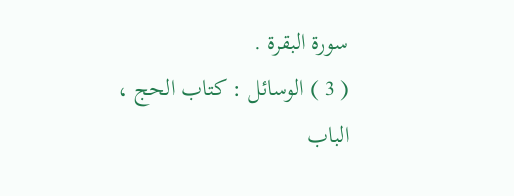سورة البقرة .
( 3 ) الوسائل : كتاب الحج ، الباب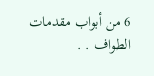6 من أبواب مقدمات الطواف . .